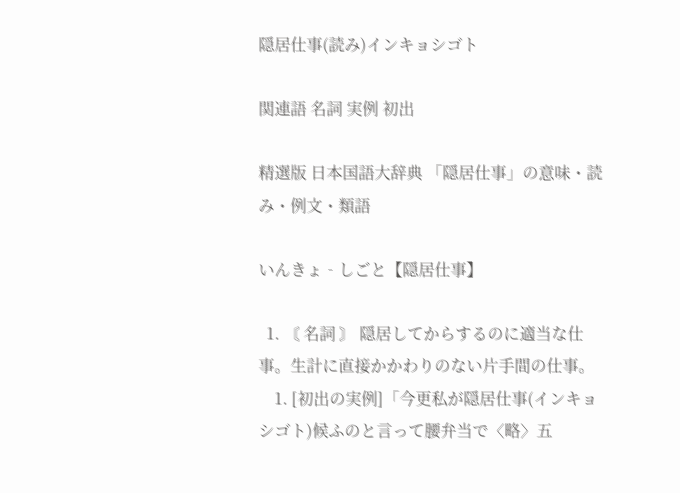隠居仕事(読み)インキョシゴト

関連語 名詞 実例 初出

精選版 日本国語大辞典 「隠居仕事」の意味・読み・例文・類語

いんきょ‐しごと【隠居仕事】

  1. 〘 名詞 〙 隠居してからするのに適当な仕事。生計に直接かかわりのない片手間の仕事。
    1. [初出の実例]「今更私が隠居仕事(インキョシゴト)候ふのと言って腰弁当で〈略〉五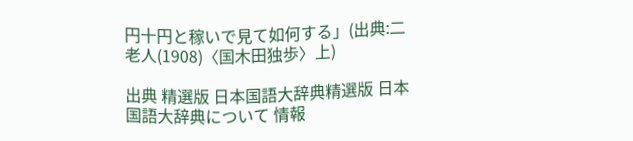円十円と稼いで見て如何する」(出典:二老人(1908)〈国木田独歩〉上)

出典 精選版 日本国語大辞典精選版 日本国語大辞典について 情報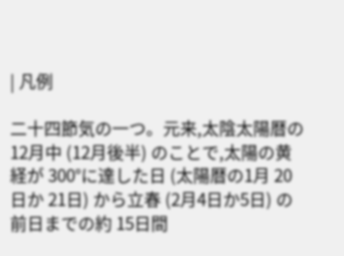| 凡例

二十四節気の一つ。元来,太陰太陽暦の 12月中 (12月後半) のことで,太陽の黄経が 300°に達した日 (太陽暦の1月 20日か 21日) から立春 (2月4日か5日) の前日までの約 15日間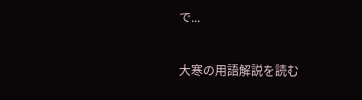で...

大寒の用語解説を読む